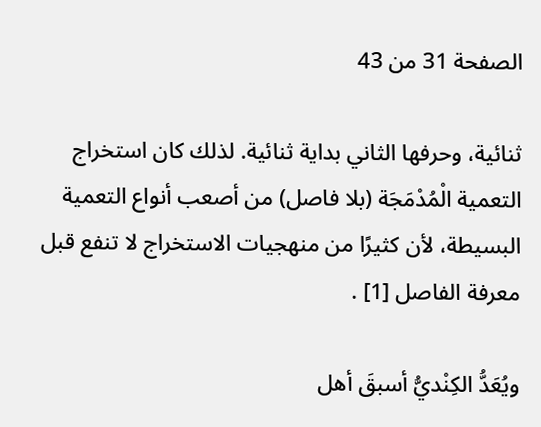الصفحة 31 من 43

ثنائية، وحرفها الثاني بداية ثنائية. لذلك كان استخراج التعمية الْمُدْمَجَة (بلا فاصل) من أصعب أنواع التعمية البسيطة، لأن كثيرًا من منهجيات الاستخراج لا تنفع قبل معرفة الفاصل [1] .

ويُعَدُّ الكِنْديُّ أسبقَ أهل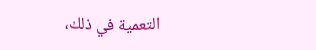التعمية في ذلك،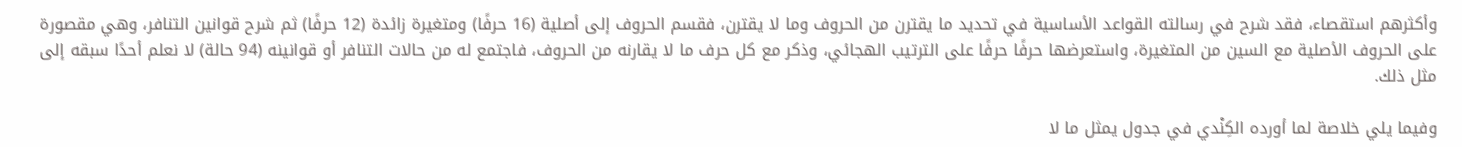وأكثرهم استقصاء، فقد شرح في رسالته القواعد الأساسية في تحديد ما يقترن من الحروف وما لا يقترن، فقسم الحروف إلى أصلية (16 حرفًا) ومتغيرة زائدة (12 حرفًا) ثم شرح قوانين التنافر، وهي مقصورة على الحروف الأصلية مع السين من المتغيرة، واستعرضها حرفًا حرفًا على الترتيب الهجائي، وذكر مع كل حرف ما لا يقارنه من الحروف، فاجتمع له من حالات التنافر أو قوانينه (94 حالة) لا نعلم أحدًا سبقه إلى مثل ذلك.

وفيما يلي خلاصة لما أورده الكِنْدي في جدول يمثل ما لا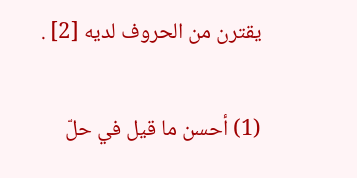يقترن من الحروف لديه [2] .

(1) أحسن ما قيل في حلّ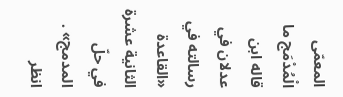المعمّى الْمُدْمَج ما قاله ابن عدلان في رسالته في «القاعدة الثانية عشرة في حلّ المدمج» . انظر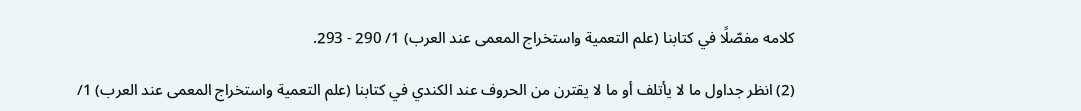كلامه مفصّلًا في كتابنا (علم التعمية واستخراج المعمى عند العرب) 1/ 290 - 293.

(2) انظر جداول ما لا يأتلف أو ما لا يقترن من الحروف عند الكندي في كتابنا (علم التعمية واستخراج المعمى عند العرب) 1/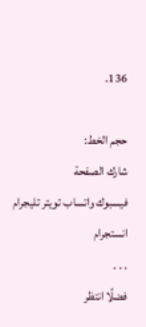136.

حجم الخط:
شارك الصفحة
فيسبوك واتساب تويتر تليجرام انستجرام
. . .
فضلًا انتظر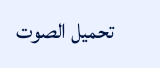تحميل الصوت